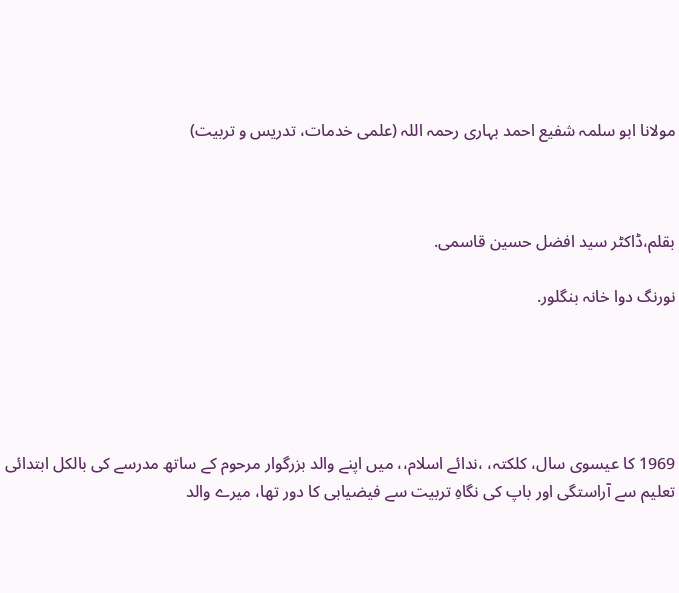مولانا ابو سلمہ شفیع احمد بہاری رحمہ اللہ (علمی خدمات، تدریس و تربیت)



بقلم،ڈاکٹر سید افضل حسین قاسمی.

نورنگ دوا خانہ بنگلور.





1969 کا عیسوی سال، کلکتہ، ،ندائے اسلام،، میں اپنے والد بزرگوار مرحوم کے ساتھ مدرسے کی بالکل ابتدائی تعلیم سے آراستگی اور باپ کی نگاہِ تربیت سے فیضیابی کا دور تھا، میرے والد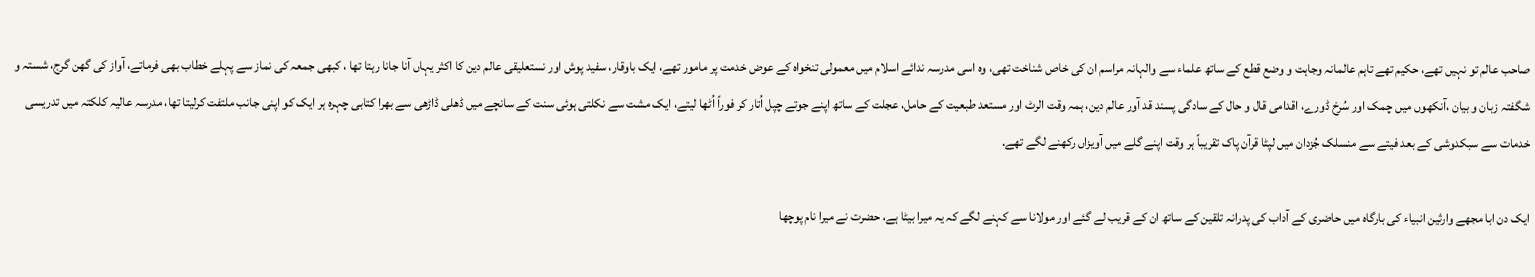صاحب عالم تو نہیں تھے، حکیم تھے تاہم عالمانہ وجاہت و وضع قطع کے ساتھ علماء سے والہانہ مراسم ان کی خاص شناخت تھی، وہ اسی مدرسہ ندائے اسلام میں معمولی تنخواہ کے عوض خدمت پر مامور تھے، ایک باوقار، سفید پوش اور نستعلیقی عالم دین کا اکثر یہاں آنا جانا رہتا تھا ، کبھی جمعہ کی نماز سے پہلے خطاب بھی فرماتے، آواز کی گھن گرج، شستہ و شگفتہ زبان و بیان ،آنکھوں میں چمک اور سُرخ ڈورے، اقدامی قال و حال کے سادگی پسند قد آور عالم دین، ہمہ وقت الرٹ اور مستعد طبعیت کے حامل، عجلت کے ساتھ اپنے جوتے چپل اُتار کر فوراً اُٹھا لیتے، ایک مشت سے نکلتی ہوئی سنت کے سانچے میں ڈھلی ڈاڑھی سے بھرا کتابی چہرہ ہر ایک کو اپنی جانب ملتفت کرلیتا تھا، مدرسہ عالیہ کلکتہ میں تدریسی خدمات سے سبکدوشی کے بعد فیتے سے منسلک جُزدان میں لپٹا قرآن پاک تقریباً ہر وقت اپنے گلے میں آویزاں رکھنے لگے تھے.

ایک دن ابا مجھے وارثین انبیاء کی بارگاہ میں حاضری کے آداب کی پدرانہ تلقین کے ساتھ ان کے قریب لے گئے اور مولانا سے کہنے لگے کہ یہ میرا بیٹا ہے، حضرت نے میرا نام پوچھا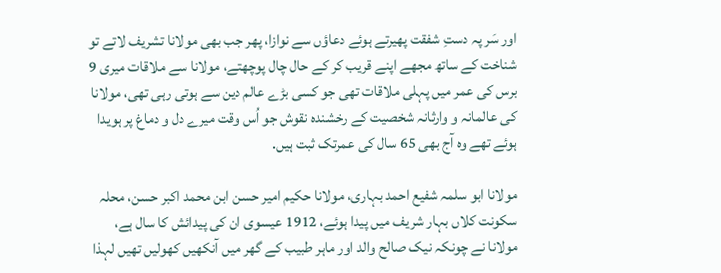اور سَر پہ دستِ شفقت پھیرتے ہوئے دعاؤں سے نوازا، پھر جب بھی مولانا تشریف لاتے تو شناخت کے ساتھ مجھے اپنے قریب کر کے حال چال پوچھتے، مولانا سے ملاقات میری 9 برس کی عمر میں پہلی ملاقات تھی جو کسی بڑے عالم دین سے ہوتی رہی تھی، مولانا کی عالمانہ و وارثانہ شخصیت کے رخشندہ نقوش جو اُس وقت میرے دل و دماغ پر ہویدا ہوئے تھے وہ آج بھی 65 سال کی عمرتک ثبت ہیں.

مولانا ابو سلمہ شفیع احمد بہاری، مولانا حکیم امیر حسن ابن محمد اکبر حسن، محلہ سکونت کلاں بہار شریف میں پیدا ہوئے، 1912 عیسوی ان کی پیدائش کا سال ہے، مولانا نے چونکہ نیک صالح والد اور ماہر طبیب کے گھر میں آنکھیں کھولیں تھیں لہذا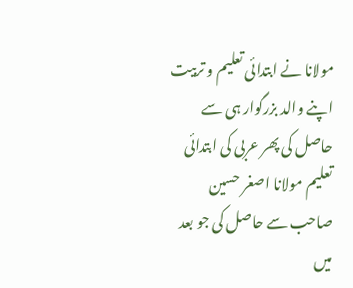مولانا نے ابتدائی تعلیم و تربیت اپنے والد بزرگوار ہی سے حاصل کی پھر عربی کی ابتدائی تعلیم مولانا اصغر حسین صاحب سے حاصل کی جو بعد میں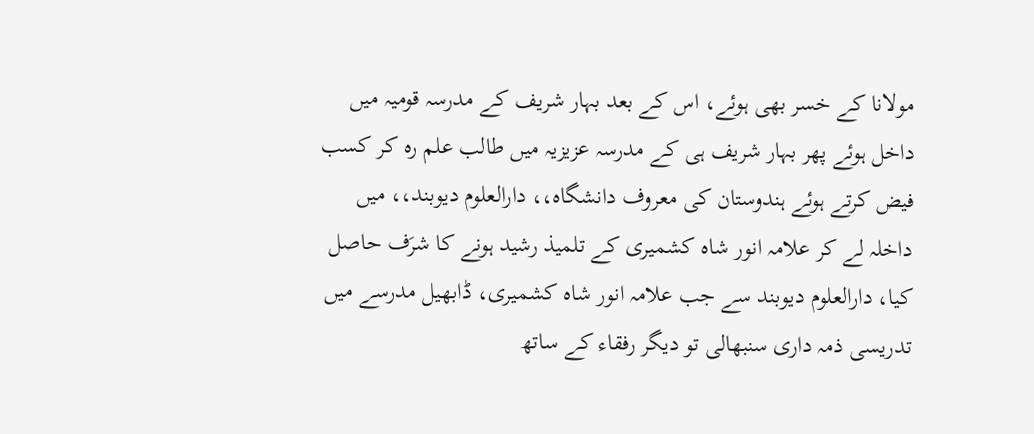مولانا کے خسر بھی ہوئے، اس کے بعد بہار شریف کے مدرسہ قومیہ میں داخل ہوئے پھر بہار شریف ہی کے مدرسہ عزیزیہ میں طالب علم رہ کر کسب فیض کرتے ہوئے ہندوستان کی معروف دانشگاہ،، دارالعلوم دیوبند،، میں داخلہ لے کر علامہ انور شاہ کشمیری کے تلمیذ رشید ہونے کا شرَف حاصل کیا، دارالعلوم دیوبند سے جب علامہ انور شاہ کشمیری، ڈابھیل مدرسے میں تدریسی ذمہ داری سنبھالی تو دیگر رفقاء کے ساتھ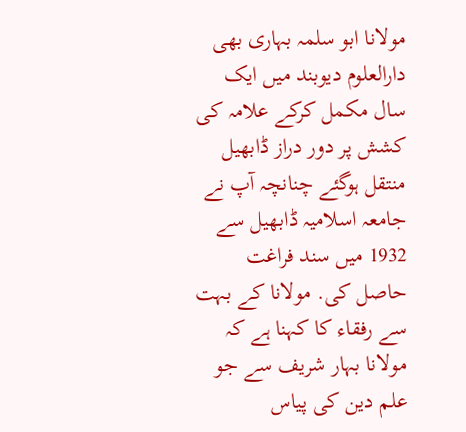مولانا ابو سلمہ بہاری بھی دارالعلوم دیوبند میں ایک سال مکمل کرکے علامہ کی کشش پر دور دراز ڈابھیل منتقل ہوگئے چنانچہ آپ نے جامعہ اسلامیہ ڈابھیل سے 1932 میں سند فراغت حاصل کی. مولانا کے بہت سے رفقاء کا کہنا ہے کہ مولانا بہار شریف سے جو علم دین کی پیاس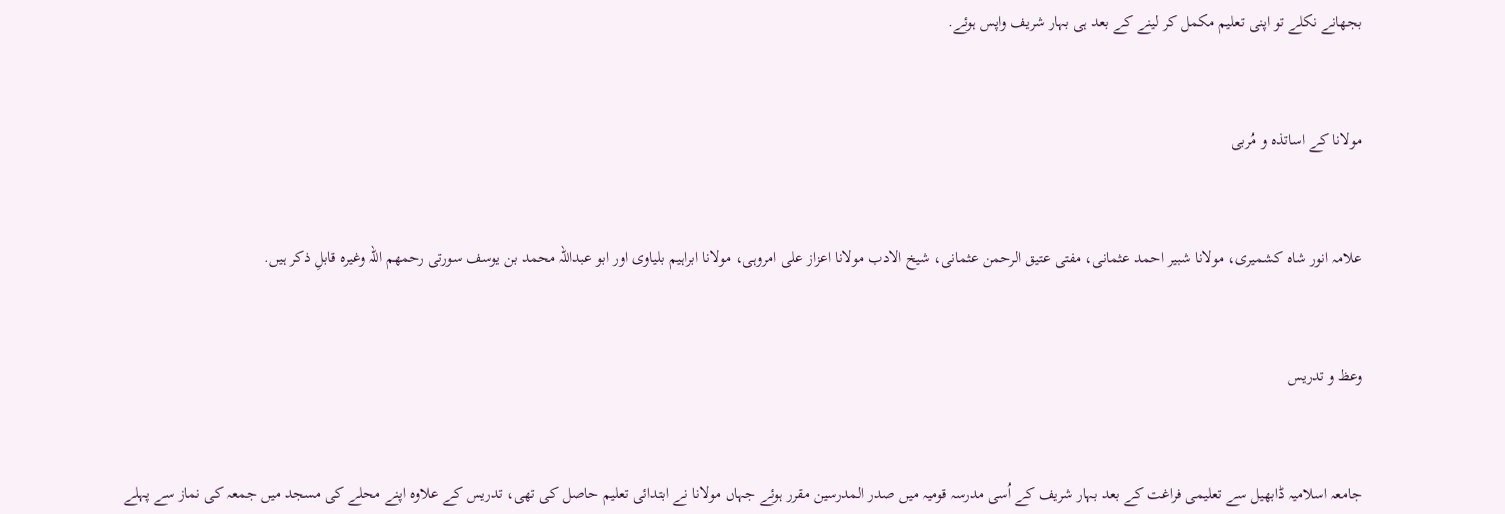بجھانے نکلے تو اپنی تعلیم مکمل کر لینے کے بعد ہی بہار شریف واپس ہوئے.



مولانا کے اساتذہ و مُربی



علامہ انور شاہ کشمیری، مولانا شبیر احمد عثمانی، مفتی عتیق الرحمن عثمانی، شیخ الادب مولانا اعزاز علی امروہی، مولانا ابراہیم بلیاوی اور ابو عبداللہ محمد بن یوسف سورتی رحمھم اللہ وغیرہ قابلِ ذکر ہیں.



وعظ و تدریس



جامعہ اسلامیہ ڈابھیل سے تعلیمی فراغت کے بعد بہار شریف کے اُسی مدرسہ قومیہ میں صدر المدرسین مقرر ہوئے جہاں مولانا نے ابتدائی تعلیم حاصل کی تھی، تدریس کے علاوہ اپنے محلے کی مسجد میں جمعہ کی نماز سے پہلے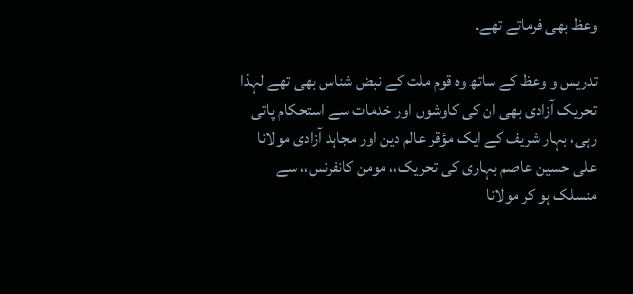وعظ بھی فرماتے تھے.

تدریس و وعظ کے ساتھ وہ قوم ملت کے نبض شناس بھی تھے لہذا تحریک آزادی بھی ان کی کاوشوں اور خدمات سے استحکام پاتی رہی، بہار شریف کے ایک مؤقر عالم دین اور مجاہد آزادی مولانا علی حسین عاصم بہاری کی تحریک،، مومن کانفرنس،، سے منسلک ہو کر مولانا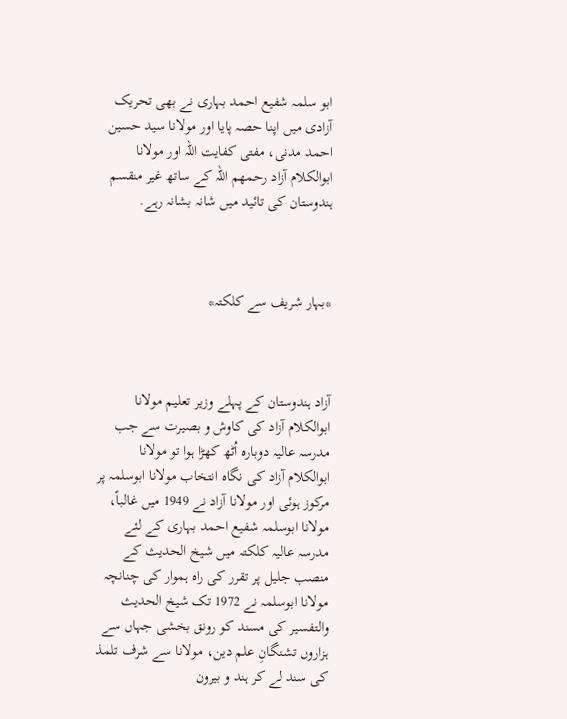ابو سلمہ شفیع احمد بہاری نے بھی تحریک آزادی میں اپنا حصہ پایا اور مولانا سید حسین احمد مدنی، مفتی کفایت اللہ اور مولانا ابوالکلام آزاد رحمھم اللہ کے ساتھ غیر منقسم ہندوستان کی تائید میں شانہ بشانہ رہے.



*بہار شریف سے کلکتہ*



آزاد ہندوستان کے پہلے وزیر تعلیم مولانا ابوالکلام آزاد کی کاوش و بصیرت سے جب مدرسہ عالیہ دوبارہ اُٹھ کھڑا ہوا تو مولانا ابوالکلام آزاد کی نگاہ انتخاب مولانا ابوسلمہ پر مرکوز ہوئی اور مولانا آزاد نے 1949 میں غالباً، مولانا ابوسلمہ شفیع احمد بہاری کے لئے مدرسہ عالیہ کلکتہ میں شیخ الحدیث کے منصب جلیل پر تقرر کی راہ ہموار کی چنانچہ مولانا ابوسلمہ نے 1972 تک شیخ الحدیث والتفسير کی مسند کو رونق بخشی جہاں سے ہزاروں تشنگانِ علم دین، مولانا سے شرف تلمذ کی سند لے کر ہند و بیرون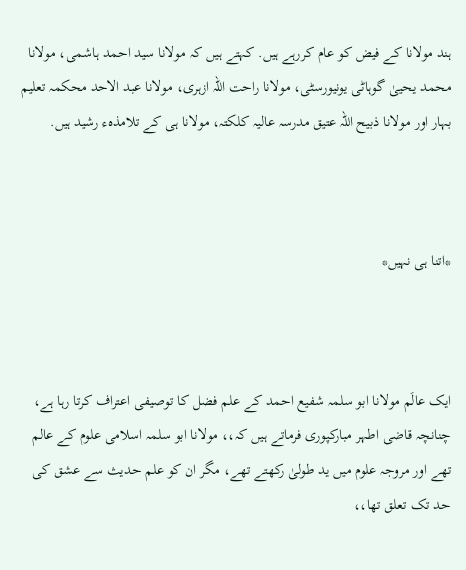ہند مولانا کے فیض کو عام کررہے ہیں. کہتے ہیں کہ مولانا سید احمد ہاشمی، مولانا محمد یحییٰ گوہاٹی یونیورسٹی، مولانا راحت اللہ ازہری، مولانا عبد الاحد محکمہ تعلیم بہار اور مولانا ذبیح اللہ عتیق مدرسہ عالیہ کلکتہ، مولانا ہی کے تلامذہء رشید ہیں.



*اتنا ہی نہیں*



ایک عالَم مولانا ابو سلمہ شفیع احمد کے علم فضل کا توصیفی اعتراف کرتا رہا ہے، چنانچہ قاضی اطہر مبارکپوری فرماتے ہیں کہ،، مولانا ابو سلمہ اسلامی علوم کے عالم تھے اور مروجہ علوم میں ید طولیٰ رکھتے تھے، مگر ان کو علم حدیث سے عشق کی حد تک تعلق تھا،،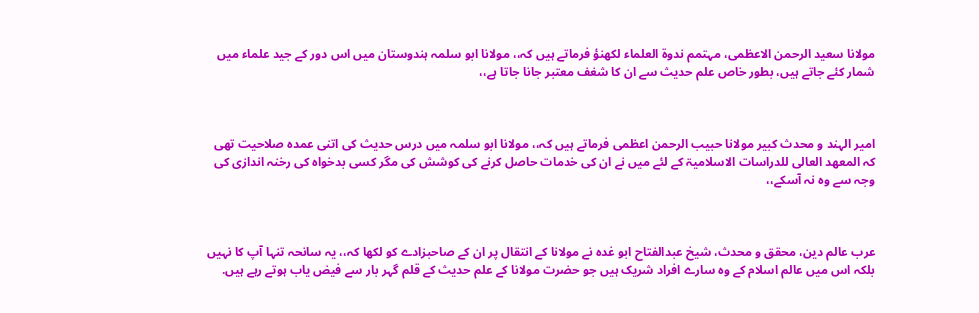مولانا سعید الرحمن الاعظمی، مہتمم ندوۃ العلماء لکھنؤ فرماتے ہیں کہ،، مولانا ابو سلمہ ہندوستان میں اس دور کے جید علماء میں شمار کئے جاتے ہیں، بطور خاص علم حدیث سے ان کا شغف معتبر جانا جاتا ہے،،



امیر الہند و محدث کبیر مولانا حبیب الرحمن اعظمی فرماتے ہیں کہ،، مولانا ابو سلمہ میں درس حدیث کی اتنی عمدہ صلاحیت تھی کہ المعھد العالی للدراسات الاسلامیۃ کے لئے میں نے ان کی خدمات حاصل کرنے کی کوشش کی مگر کسی بدخواہ کی رخنہ اندازی کی وجہ سے وہ نہ آسکے،،



عرب عالم دین، محقق و محدث، شیخ عبدالفتاح ابو غدہ نے مولانا کے انتقال پر ان کے صاحبزادے کو لکھا کہ،، یہ سانحہ تنہا آپ کا نہیں بلکہ اس میں عالم اسلام کے وہ سارے افراد شریک ہیں جو حضرت مولانا کے علم حدیث کے قلم گہر بار سے فیض یاب ہوتے رہے ہیں.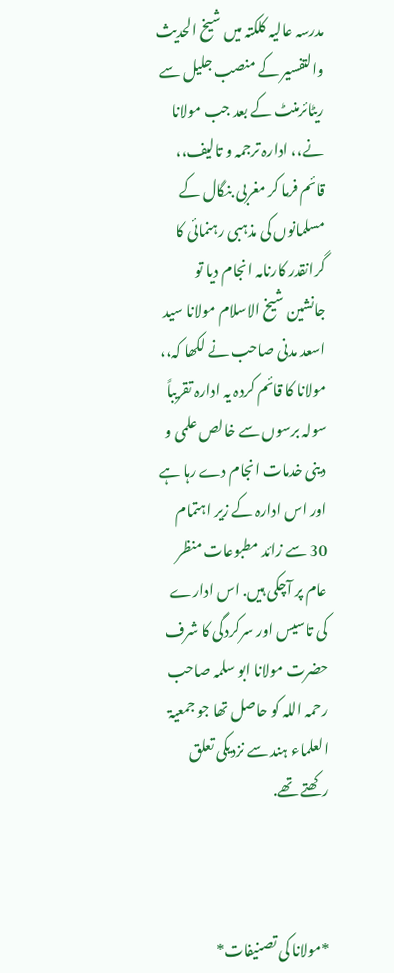مدرسہ عالیہ کلکتہ میں شیخ الحدیث والتفسير کے منصب جلیل سے ریٹائرمنٹ کے بعد جب مولانا نے،، ادارہ ترجمہ و تالیف،، قائم فرما کر مغربی بنگال کے مسلمانوں کی مذہبی رہنمائی کا گرانقدر کارنامہ انجام دیا تو جانشین شیخ الاسلام مولانا سید اسعد مدنی صاحب نے لکھا کہ،، مولانا کا قائم کردہ یہ ادارہ تقریباً سولہ برسوں سے خالص علمی و دینی خدمات انجام دے رہا ہے اور اس ادارہ کے زیر اہتمام 30 سے زائد مطبوعات منظر عام پر آچکی ہیں. اس ادارے کی تاسیس اور سرکردگی کا شرف حضرت مولانا ابو سلمہ صاحب رحمہ اللہ کو حاصل تھا جو جمعیۃ العلماء ہند سے نزدیکی تعلق رکھتے تھے.



*مولانا کی تصنیفات*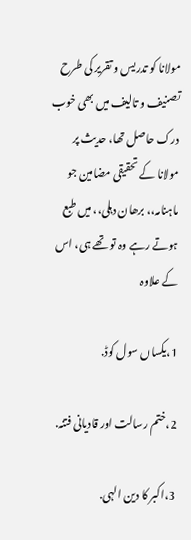مولانا کو تدریس و تقریر کی طرح تصنیف و تالیف میں بھی خوب درک حاصل تھا، حدیث پر مولانا کے تحقیقی مضامین جو ماہنامہ،، برھان دہلی،، میں طبع ہوتے رہے وہ تو تھے ہی، اس کے علاوہ

1،یکساں سول کوڈ.

2،ختم رسالت اور قادیانی فتنہ.

3،اکبر کا دین الہی.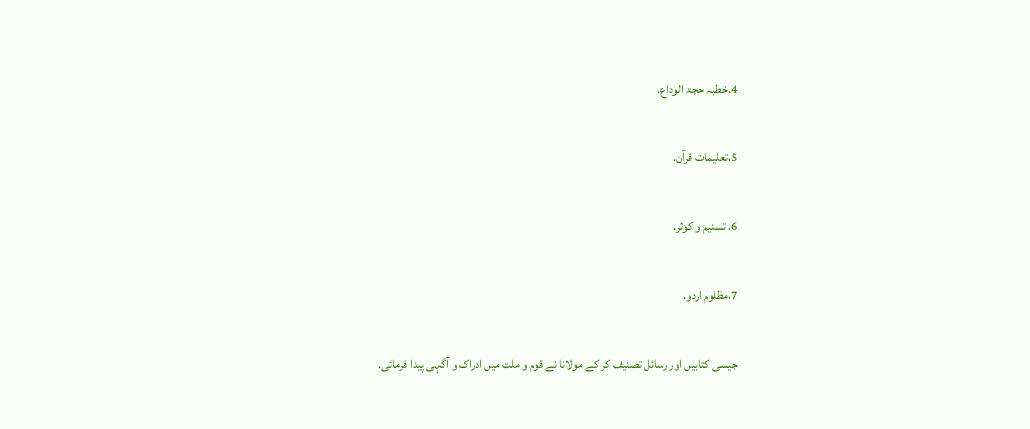4.خطبہ حجۃ الوداع.

5،تعلیمات قرآن.

6، تسنیم و کوثر.

7،مظلوم اردو.

جیسی کتابیں اور رسائل تصنیف کر کے مولانا نے قوم و ملت میں ادراک و آگہی پیدا فرمائی.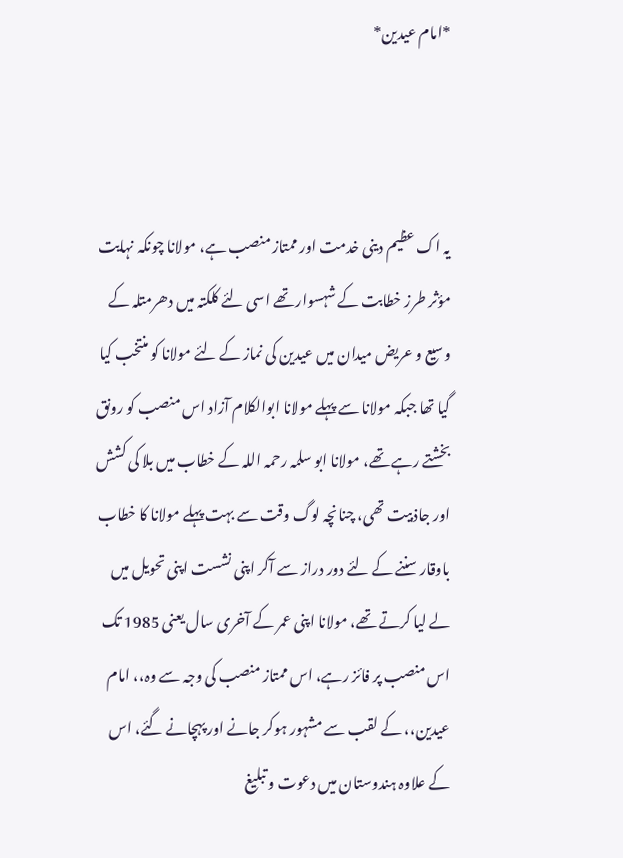*امام عیدین*



یہ اک عظیم دینی خدمت اور ممتاز منصب ہے، مولانا چونکہ نہایت مؤثر طرز خطابت کے شہسوار تھے اسی لئے کلکتہ میں دھرمتلہ کے وسیع و عریض میدان میں عیدین کی نماز کے لئے مولانا کو منتخب کیا گیا تھا جبکہ مولانا سے پہلے مولانا ابوالکلام آزاد اس منصب کو رونق بخشتے رہے تھے، مولانا ابو سلمہ رحمہ اللہ کے خطاب میں بلا کی کشش اور جاذبیت تھی، چنانچہ لوگ وقت سے بہت پہلے مولانا کا خطاب باوقار سننے کے لئے دور دراز سے آکر اپنی نشست اپنی تحویل میں لے لیا کرتے تھے، مولانا اپنی عمر کے آخری سال یعنی 1985 تک اس منصب پر فائز رہے، اس ممتاز منصب کی وجہ سے وہ،، امام عیدین،، کے لقب سے مشہور ہوکر جانے اور پہچانے گئے، اس کے علاوہ ہندوستان میں دعوت و تبلیغ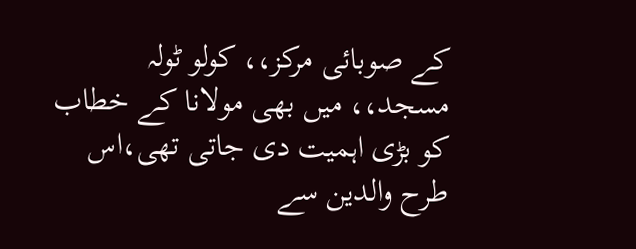کے صوبائی مرکز،، کولو ٹولہ مسجد،، میں بھی مولانا کے خطاب کو بڑی اہمیت دی جاتی تھی،اس طرح والدین سے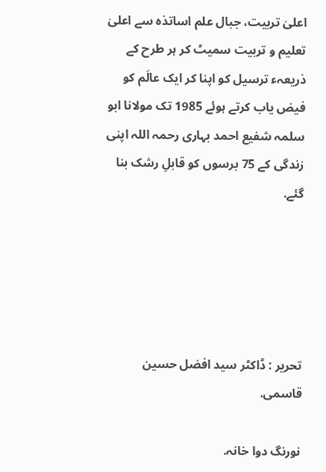اعلیٰ تربیت، جبال علم اساتذہ سے اعلیٰ تعلیم و تربیت سمیٹ کر ہر طرح کے ذریعہء ترسیل کو اپنا کر ایک عالَم کو فیض یاب کرتے ہوئے 1985 تک مولانا ابو سلمہ شفیع احمد بہاری رحمہ اللہ اپنی زندگی کے 75 برسوں کو قابلِ رشک بنا گئے.





تحریر : ڈاکٹر سید افضل حسین قاسمی.

نورنگ دوا خانہ.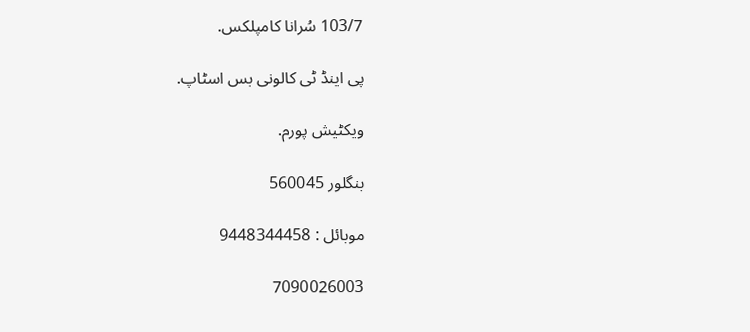103/7 سُرانا کامپلکس.

پی اینڈ ٹی کالونی بس اسٹاپ.

ویکٹیش پورم.

بنگلور 560045

موبائل : 9448344458

7090026003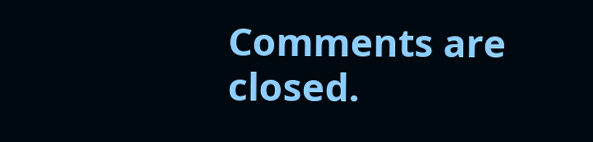Comments are closed.